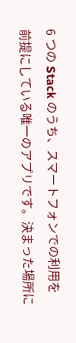6 つの Stack のうち、スマートフォンでの利用を前提にしている唯一のアプリです。決まった場所に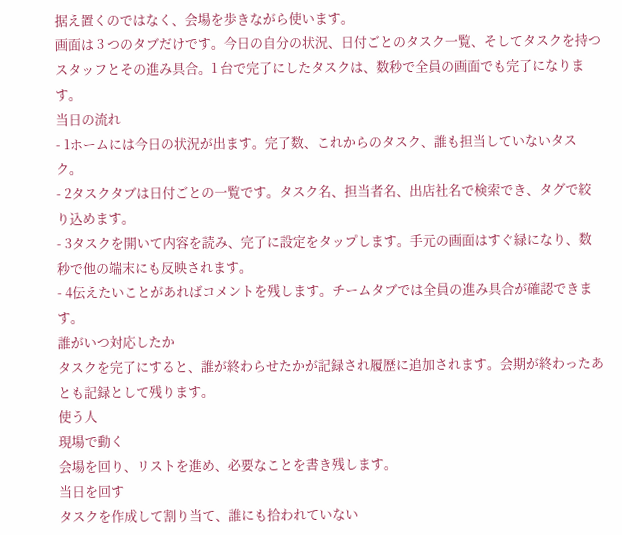据え置くのではなく、会場を歩きながら使います。
画面は 3 つのタブだけです。今日の自分の状況、日付ごとのタスク一覧、そしてタスクを持つスタッフとその進み具合。1 台で完了にしたタスクは、数秒で全員の画面でも完了になります。
当日の流れ
- 1ホームには今日の状況が出ます。完了数、これからのタスク、誰も担当していないタスク。
- 2タスクタブは日付ごとの一覧です。タスク名、担当者名、出店社名で検索でき、タグで絞り込めます。
- 3タスクを開いて内容を読み、完了に設定をタップします。手元の画面はすぐ緑になり、数秒で他の端末にも反映されます。
- 4伝えたいことがあればコメントを残します。チームタブでは全員の進み具合が確認できます。
誰がいつ対応したか
タスクを完了にすると、誰が終わらせたかが記録され履歴に追加されます。会期が終わったあとも記録として残ります。
使う人
現場で動く
会場を回り、リストを進め、必要なことを書き残します。
当日を回す
タスクを作成して割り当て、誰にも拾われていない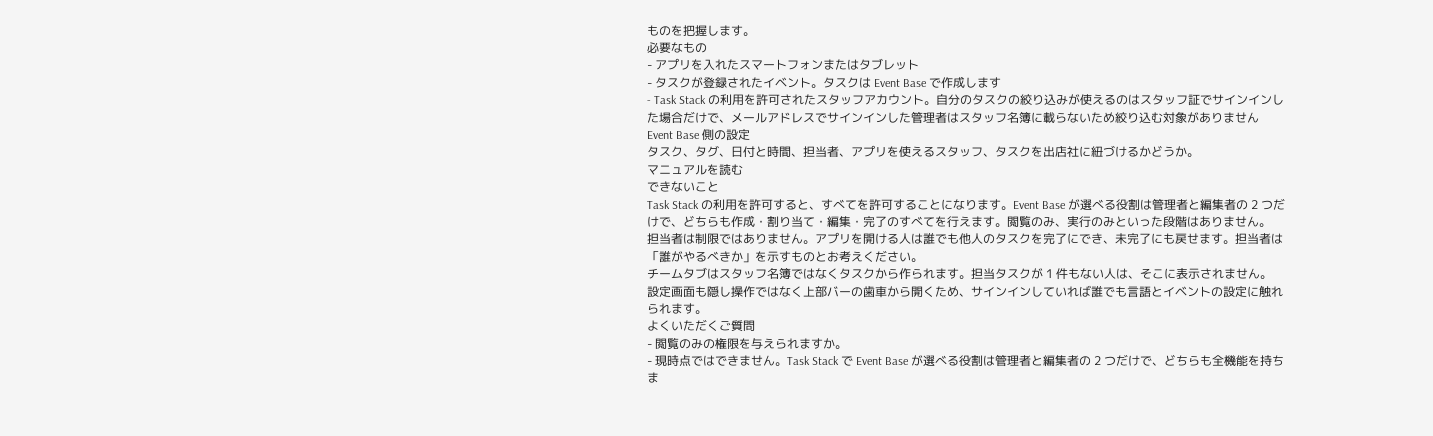ものを把握します。
必要なもの
- アプリを入れたスマートフォンまたはタブレット
- タスクが登録されたイベント。タスクは Event Base で作成します
- Task Stack の利用を許可されたスタッフアカウント。自分のタスクの絞り込みが使えるのはスタッフ証でサインインした場合だけで、メールアドレスでサインインした管理者はスタッフ名簿に載らないため絞り込む対象がありません
Event Base 側の設定
タスク、タグ、日付と時間、担当者、アプリを使えるスタッフ、タスクを出店社に紐づけるかどうか。
マニュアルを読む
できないこと
Task Stack の利用を許可すると、すべてを許可することになります。Event Base が選べる役割は管理者と編集者の 2 つだけで、どちらも作成・割り当て・編集・完了のすべてを行えます。閲覧のみ、実行のみといった段階はありません。
担当者は制限ではありません。アプリを開ける人は誰でも他人のタスクを完了にでき、未完了にも戻せます。担当者は「誰がやるべきか」を示すものとお考えください。
チームタブはスタッフ名簿ではなくタスクから作られます。担当タスクが 1 件もない人は、そこに表示されません。
設定画面も隠し操作ではなく上部バーの歯車から開くため、サインインしていれば誰でも言語とイベントの設定に触れられます。
よくいただくご質問
- 閲覧のみの権限を与えられますか。
- 現時点ではできません。Task Stack で Event Base が選べる役割は管理者と編集者の 2 つだけで、どちらも全機能を持ちま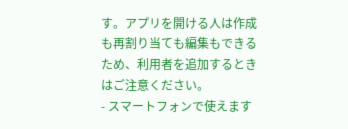す。アプリを開ける人は作成も再割り当ても編集もできるため、利用者を追加するときはご注意ください。
- スマートフォンで使えます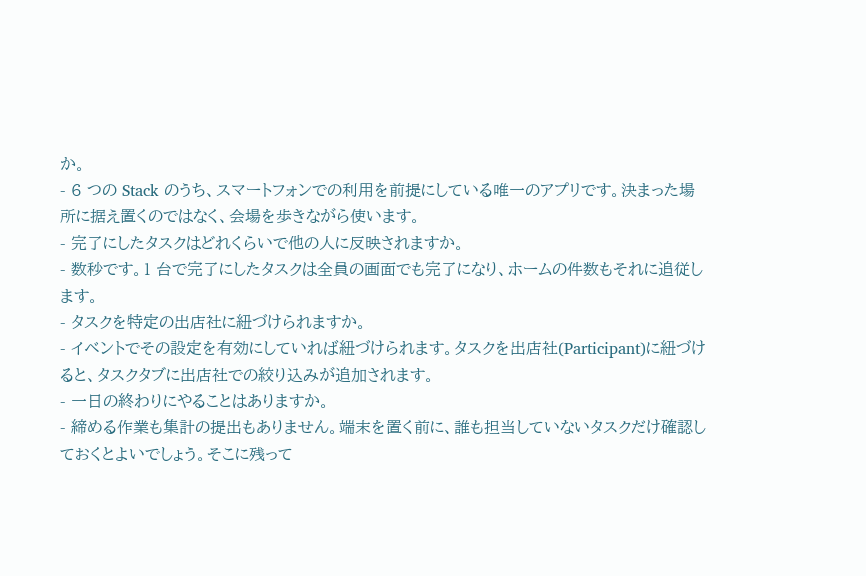か。
- 6 つの Stack のうち、スマートフォンでの利用を前提にしている唯一のアプリです。決まった場所に据え置くのではなく、会場を歩きながら使います。
- 完了にしたタスクはどれくらいで他の人に反映されますか。
- 数秒です。1 台で完了にしたタスクは全員の画面でも完了になり、ホームの件数もそれに追従します。
- タスクを特定の出店社に紐づけられますか。
- イベントでその設定を有効にしていれば紐づけられます。タスクを出店社(Participant)に紐づけると、タスクタブに出店社での絞り込みが追加されます。
- 一日の終わりにやることはありますか。
- 締める作業も集計の提出もありません。端末を置く前に、誰も担当していないタスクだけ確認しておくとよいでしょう。そこに残って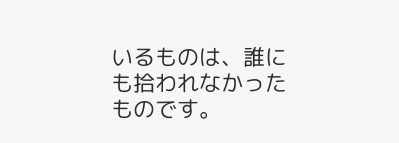いるものは、誰にも拾われなかったものです。